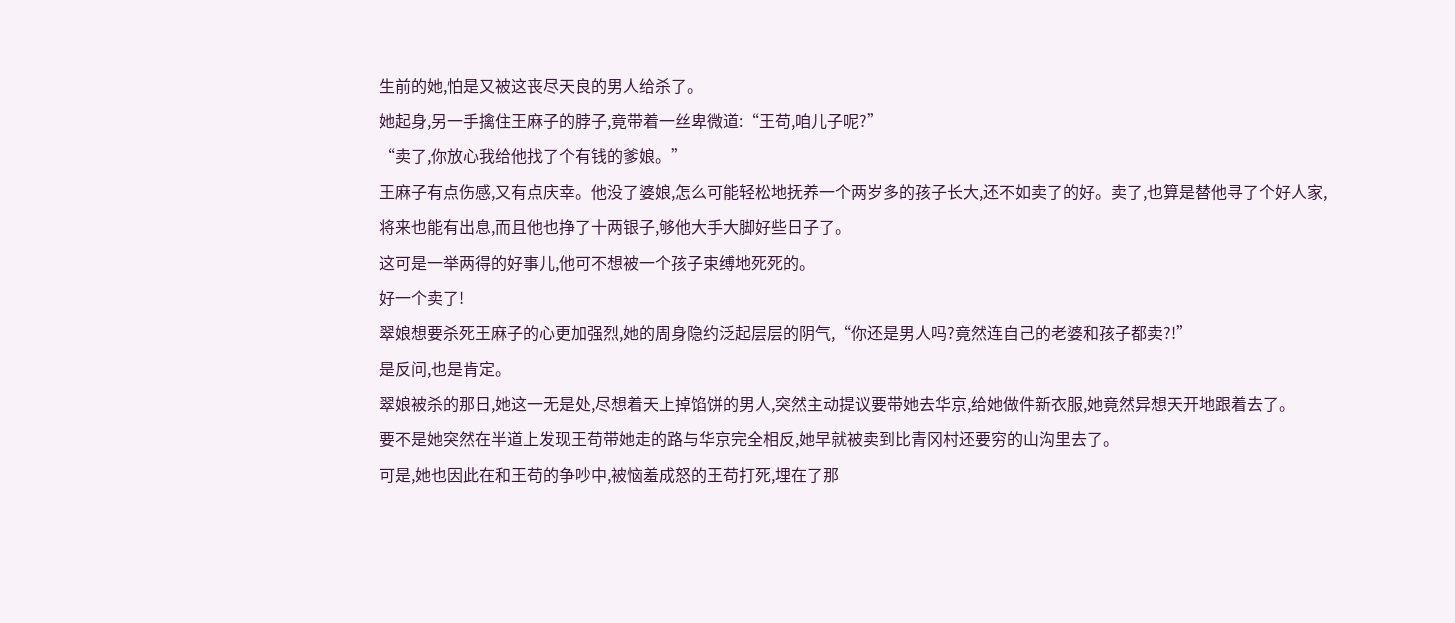生前的她,怕是又被这丧尽天良的男人给杀了。
她起身,另一手擒住王麻子的脖子,竟带着一丝卑微道:“王苟,咱儿子呢?”
“卖了,你放心我给他找了个有钱的爹娘。”
王麻子有点伤感,又有点庆幸。他没了婆娘,怎么可能轻松地抚养一个两岁多的孩子长大,还不如卖了的好。卖了,也算是替他寻了个好人家,将来也能有出息,而且他也挣了十两银子,够他大手大脚好些日子了。
这可是一举两得的好事儿,他可不想被一个孩子束缚地死死的。
好一个卖了!
翠娘想要杀死王麻子的心更加强烈,她的周身隐约泛起层层的阴气,“你还是男人吗?竟然连自己的老婆和孩子都卖?!”
是反问,也是肯定。
翠娘被杀的那日,她这一无是处,尽想着天上掉馅饼的男人,突然主动提议要带她去华京,给她做件新衣服,她竟然异想天开地跟着去了。
要不是她突然在半道上发现王苟带她走的路与华京完全相反,她早就被卖到比青冈村还要穷的山沟里去了。
可是,她也因此在和王苟的争吵中,被恼羞成怒的王苟打死,埋在了那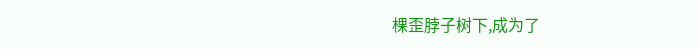棵歪脖子树下,成为了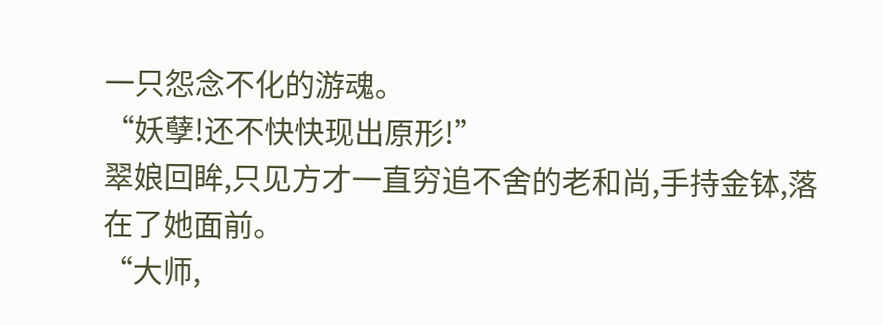一只怨念不化的游魂。
“妖孽!还不快快现出原形!”
翠娘回眸,只见方才一直穷追不舍的老和尚,手持金钵,落在了她面前。
“大师,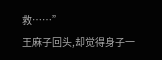救……”
王麻子回头,却觉得身子一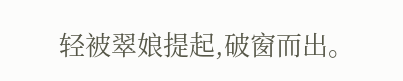轻被翠娘提起,破窗而出。